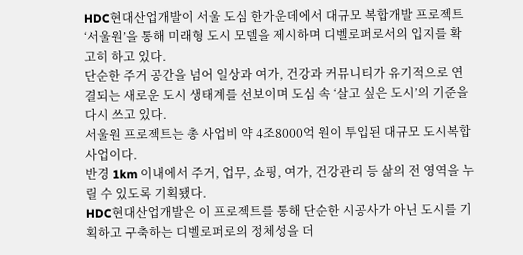HDC현대산업개발이 서울 도심 한가운데에서 대규모 복합개발 프로젝트 ‘서울원’을 통해 미래형 도시 모델을 제시하며 디벨로퍼로서의 입지를 확고히 하고 있다.
단순한 주거 공간을 넘어 일상과 여가, 건강과 커뮤니티가 유기적으로 연결되는 새로운 도시 생태계를 선보이며 도심 속 ‘살고 싶은 도시’의 기준을 다시 쓰고 있다.
서울원 프로젝트는 총 사업비 약 4조8000억 원이 투입된 대규모 도시복합사업이다.
반경 1km 이내에서 주거, 업무, 쇼핑, 여가, 건강관리 등 삶의 전 영역을 누릴 수 있도록 기획됐다.
HDC현대산업개발은 이 프로젝트를 통해 단순한 시공사가 아닌 도시를 기획하고 구축하는 디벨로퍼로의 정체성을 더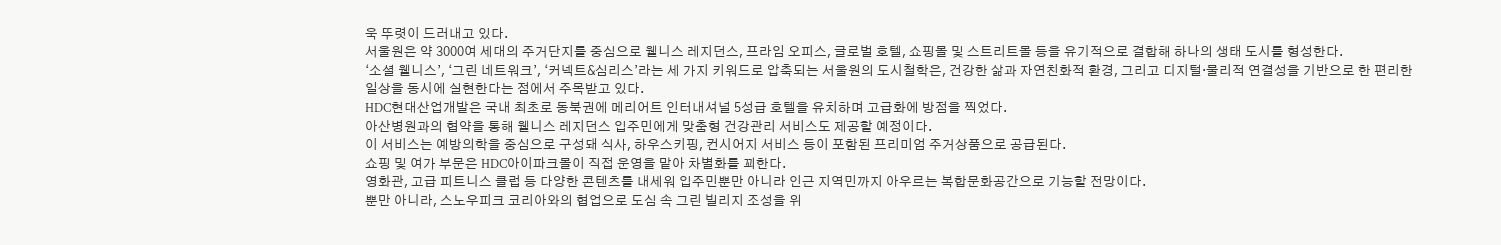욱 뚜렷이 드러내고 있다.
서울원은 약 3000여 세대의 주거단지를 중심으로 웰니스 레지던스, 프라임 오피스, 글로벌 호텔, 쇼핑몰 및 스트리트몰 등을 유기적으로 결합해 하나의 생태 도시를 형성한다.
‘소셜 웰니스’, ‘그린 네트워크’, ‘커넥트&심리스’라는 세 가지 키워드로 압축되는 서울원의 도시철학은, 건강한 삶과 자연친화적 환경, 그리고 디지털·물리적 연결성을 기반으로 한 편리한 일상을 동시에 실현한다는 점에서 주목받고 있다.
HDC현대산업개발은 국내 최초로 동북권에 메리어트 인터내셔널 5성급 호텔을 유치하며 고급화에 방점을 찍었다.
아산병원과의 협약을 통해 웰니스 레지던스 입주민에게 맞춤형 건강관리 서비스도 제공할 예정이다.
이 서비스는 예방의학을 중심으로 구성돼 식사, 하우스키핑, 컨시어지 서비스 등이 포함된 프리미엄 주거상품으로 공급된다.
쇼핑 및 여가 부문은 HDC아이파크몰이 직접 운영을 맡아 차별화를 꾀한다.
영화관, 고급 피트니스 클럽 등 다양한 콘텐츠를 내세워 입주민뿐만 아니라 인근 지역민까지 아우르는 복합문화공간으로 기능할 전망이다.
뿐만 아니라, 스노우피크 코리아와의 협업으로 도심 속 그린 빌리지 조성을 위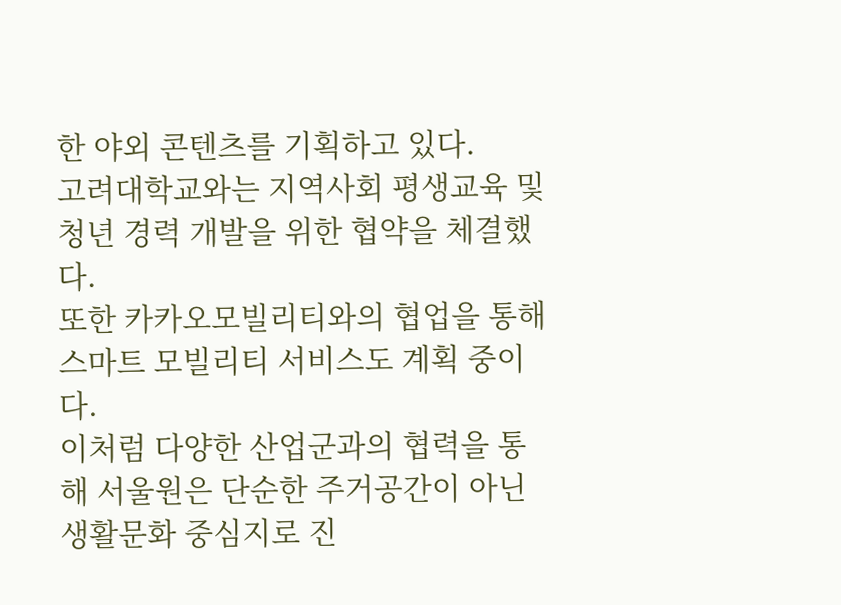한 야외 콘텐츠를 기획하고 있다.
고려대학교와는 지역사회 평생교육 및 청년 경력 개발을 위한 협약을 체결했다.
또한 카카오모빌리티와의 협업을 통해 스마트 모빌리티 서비스도 계획 중이다.
이처럼 다양한 산업군과의 협력을 통해 서울원은 단순한 주거공간이 아닌 생활문화 중심지로 진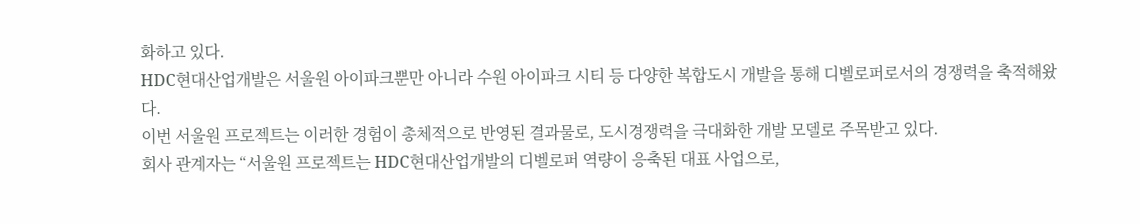화하고 있다.
HDC현대산업개발은 서울원 아이파크뿐만 아니라 수원 아이파크 시티 등 다양한 복합도시 개발을 통해 디벨로퍼로서의 경쟁력을 축적해왔다.
이번 서울원 프로젝트는 이러한 경험이 총체적으로 반영된 결과물로, 도시경쟁력을 극대화한 개발 모델로 주목받고 있다.
회사 관계자는 “서울원 프로젝트는 HDC현대산업개발의 디벨로퍼 역량이 응축된 대표 사업으로,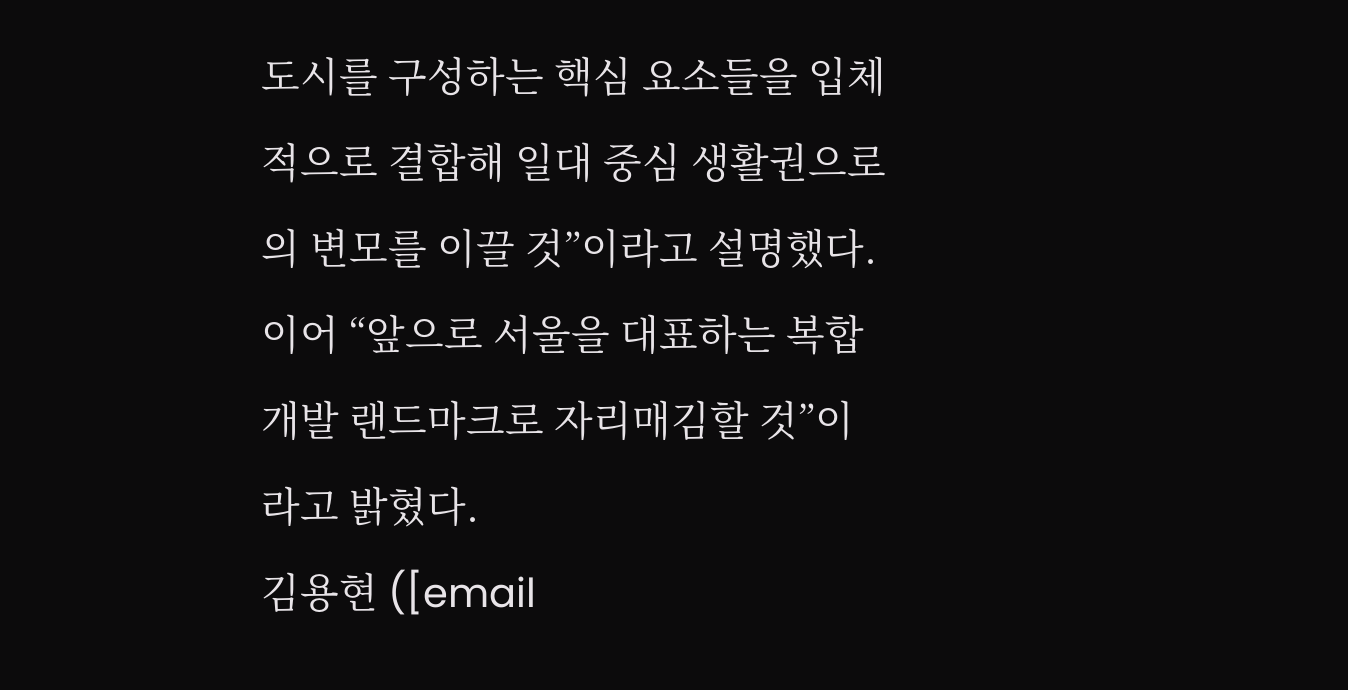도시를 구성하는 핵심 요소들을 입체적으로 결합해 일대 중심 생활권으로의 변모를 이끌 것”이라고 설명했다.
이어 “앞으로 서울을 대표하는 복합개발 랜드마크로 자리매김할 것”이라고 밝혔다.
김용현 ([email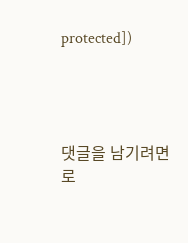protected])




댓글을 남기려면 로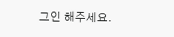그인 해주세요.